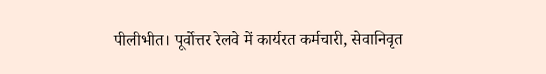पीलीभीत। पूर्वोत्तर रेलवे में कार्यरत कर्मचारी, सेवानिवृत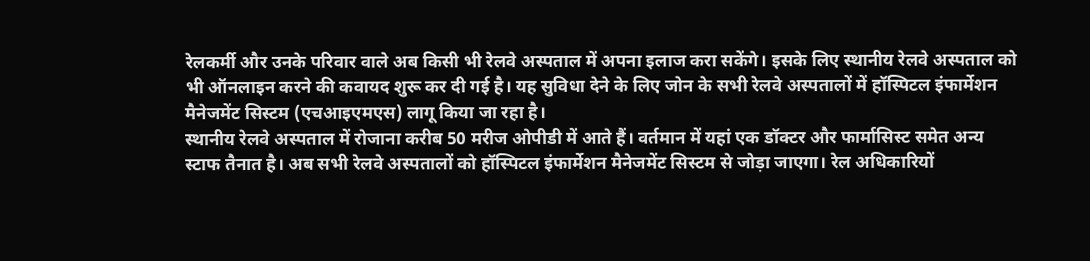रेलकर्मी और उनके परिवार वाले अब किसी भी रेलवे अस्पताल में अपना इलाज करा सकेंगे। इसके लिए स्थानीय रेलवे अस्पताल को भी ऑनलाइन करने की कवायद शुरू कर दी गई है। यह सुविधा देने के लिए जोन के सभी रेलवे अस्पतालों में हॉस्पिटल इंफार्मेशन मैनेजमेंट सिस्टम (एचआइएमएस) लागू किया जा रहा है।
स्थानीय रेलवे अस्पताल में रोजाना करीब 50 मरीज ओपीडी में आते हैं। वर्तमान में यहां एक डॉक्टर और फार्मासिस्ट समेत अन्य स्टाफ तैनात है। अब सभी रेलवे अस्पतालों को हॉस्पिटल इंफार्मेशन मैनेजमेंट सिस्टम से जोड़ा जाएगा। रेल अधिकारियों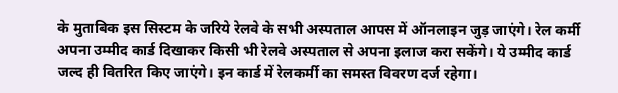के मुताबिक इस सिस्टम के जरिये रेलवे के सभी अस्पताल आपस में ऑनलाइन जुड़ जाएंगे। रेल कर्मी अपना उम्मीद कार्ड दिखाकर किसी भी रेलवे अस्पताल से अपना इलाज करा सकेंगे। ये उम्मीद कार्ड जल्द ही वितरित किए जाएंगे। इन कार्ड में रेलकर्मी का समस्त विवरण दर्ज रहेगा।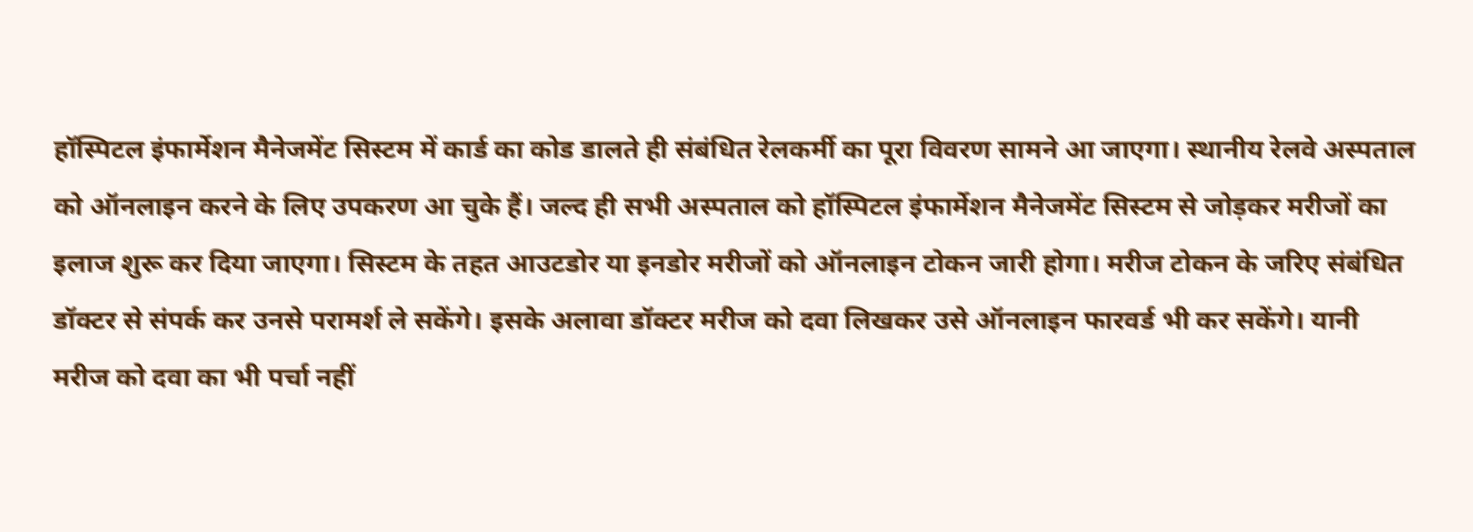हॉस्पिटल इंफार्मेशन मैनेजमेंट सिस्टम में कार्ड का कोड डालते ही संबंधित रेलकर्मी का पूरा विवरण सामने आ जाएगा। स्थानीय रेलवे अस्पताल को ऑनलाइन करने के लिए उपकरण आ चुके हैं। जल्द ही सभी अस्पताल को हॉस्पिटल इंफार्मेशन मैनेजमेंट सिस्टम से जोड़कर मरीजों का इलाज शुरू कर दिया जाएगा। सिस्टम के तहत आउटडोर या इनडोर मरीजों को ऑनलाइन टोकन जारी होगा। मरीज टोकन के जरिए संबंधित डॉक्टर से संपर्क कर उनसे परामर्श ले सकेंगे। इसके अलावा डॉक्टर मरीज को दवा लिखकर उसे ऑनलाइन फारवर्ड भी कर सकेंगे। यानी मरीज को दवा का भी पर्चा नहीं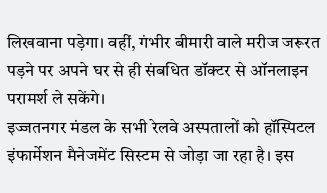लिखवाना पड़ेगा। वहीं, गंभीर बीमारी वाले मरीज जरूरत पड़ने पर अपने घर से ही संबधित डॉक्टर से ऑनलाइन परामर्श ले सकेंगे।
इज्जतनगर मंडल के सभी रेलवे अस्पतालों को हॉस्पिटल इंफार्मेशन मैनेजमेंट सिस्टम से जोड़ा जा रहा है। इस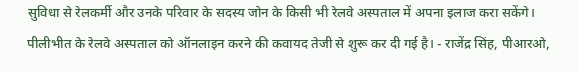सुविधा से रेलकर्मी और उनके परिवार के सदस्य जोन के किसी भी रेलवे अस्पताल में अपना इलाज करा सकेंगे। पीलीभीत के रेलवे अस्पताल को ऑनलाइन करने की कवायद तेजी से शुरू कर दी गई है। - राजेंद्र सिंह, पीआरओ,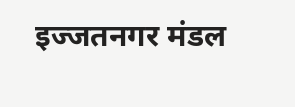इज्जतनगर मंडल